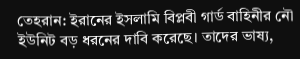তেহরান: ইরানের ইসলামি বিপ্লবী গার্ড বাহিনীর নৌ ইউনিট বড় ধরনের দাবি করেছে। তাদের ভাষ্য,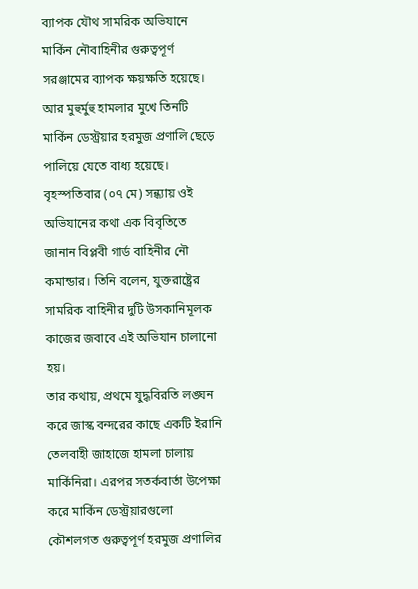ব্যাপক যৌথ সামরিক অভিযানে মার্কিন নৌবাহিনীর গুরুত্বপূর্ণ সরঞ্জামের ব্যাপক ক্ষয়ক্ষতি হয়েছে। আর মুহুর্মুহু হামলার মুখে তিনটি মার্কিন ডেস্ট্রয়ার হরমুজ প্রণালি ছেড়ে পালিয়ে যেতে বাধ্য হয়েছে।
বৃহস্পতিবার (০৭ মে) সন্ধ্যায় ওই অভিযানের কথা এক বিবৃতিতে জানান বিপ্লবী গার্ড বাহিনীর নৌ কমান্ডার। তিনি বলেন, যুক্তরাষ্ট্রের সামরিক বাহিনীর দুটি উসকানিমূলক কাজের জবাবে এই অভিযান চালানো হয়।
তার কথায়, প্রথমে যুদ্ধবিরতি লঙ্ঘন করে জাস্ক বন্দরের কাছে একটি ইরানি তেলবাহী জাহাজে হামলা চালায় মার্কিনিরা। এরপর সতর্কবার্তা উপেক্ষা করে মার্কিন ডেস্ট্রয়ারগুলো কৌশলগত গুরুত্বপূর্ণ হরমুজ প্রণালির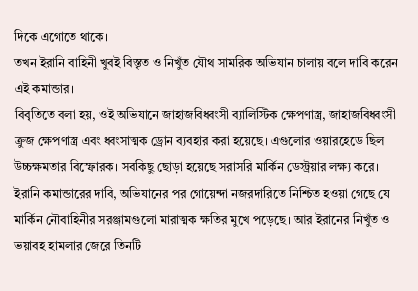দিকে এগোতে থাকে।
তখন ইরানি বাহিনী খুবই বিস্তৃত ও নিখুঁত যৌথ সামরিক অভিযান চালায় বলে দাবি করেন এই কমান্ডার।
বিবৃতিতে বলা হয়, ওই অভিযানে জাহাজবিধ্বংসী ব্যালিস্টিক ক্ষেপণাস্ত্র, জাহাজবিধ্বংসী ক্রুজ ক্ষেপণাস্ত্র এবং ধ্বংসাত্মক ড্রোন ব্যবহার করা হয়েছে। এগুলোর ওয়ারহেডে ছিল উচ্চক্ষমতার বিস্ফোরক। সবকিছু ছোড়া হয়েছে সরাসরি মার্কিন ডেস্ট্রয়ার লক্ষ্য করে।
ইরানি কমান্ডারের দাবি, অভিযানের পর গোয়েন্দা নজরদারিতে নিশ্চিত হওয়া গেছে যে মার্কিন নৌবাহিনীর সরঞ্জামগুলো মারাত্মক ক্ষতির মুখে পড়েছে। আর ইরানের নিখুঁত ও ভয়াবহ হামলার জেরে তিনটি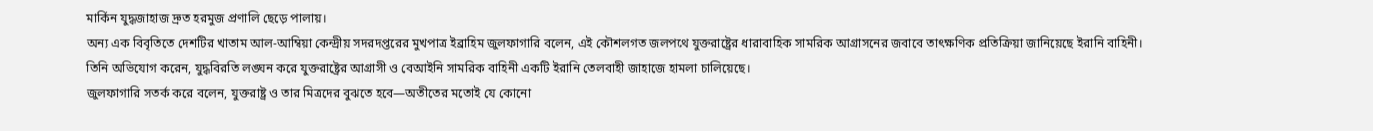মার্কিন যুদ্ধজাহাজ দ্রুত হরমুজ প্রণালি ছেড়ে পালায়।
অন্য এক বিবৃতিতে দেশটির খাতাম আল-আম্বিয়া কেন্দ্রীয় সদরদপ্তরের মুখপাত্র ইব্রাহিম জুলফাগারি বলেন, এই কৌশলগত জলপথে যুক্তরাষ্ট্রের ধারাবাহিক সামরিক আগ্রাসনের জবাবে তাৎক্ষণিক প্রতিক্রিয়া জানিয়েছে ইরানি বাহিনী।
তিনি অভিযোগ করেন, যুদ্ধবিরতি লঙ্ঘন করে যুক্তরাষ্ট্রের আগ্রাসী ও বেআইনি সামরিক বাহিনী একটি ইরানি তেলবাহী জাহাজে হামলা চালিয়েছে।
জুলফাগারি সতর্ক করে বলেন, যুক্তরাষ্ট্র ও তার মিত্রদের বুঝতে হবে—অতীতের মতোই যে কোনো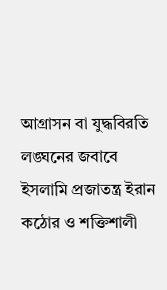আগ্রাসন বা যুদ্ধবিরতি লঙ্ঘনের জবাবে ইসলামি প্রজাতন্ত্র ইরান কঠোর ও শক্তিশালী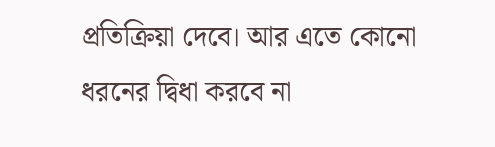প্রতিক্রিয়া দেবে। আর এতে কোনো ধরনের দ্বিধা করবে না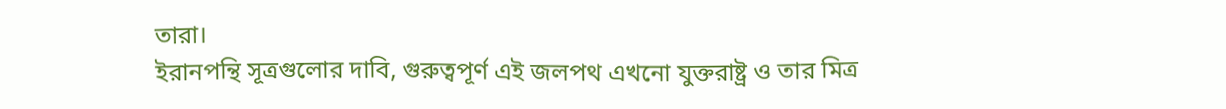তারা।
ইরানপন্থি সূত্রগুলোর দাবি, গুরুত্বপূর্ণ এই জলপথ এখনো যুক্তরাষ্ট্র ও তার মিত্র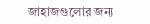জাহাজগুলোর জন্য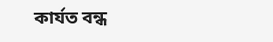কার্যত বন্ধ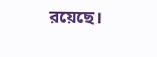রয়েছে।